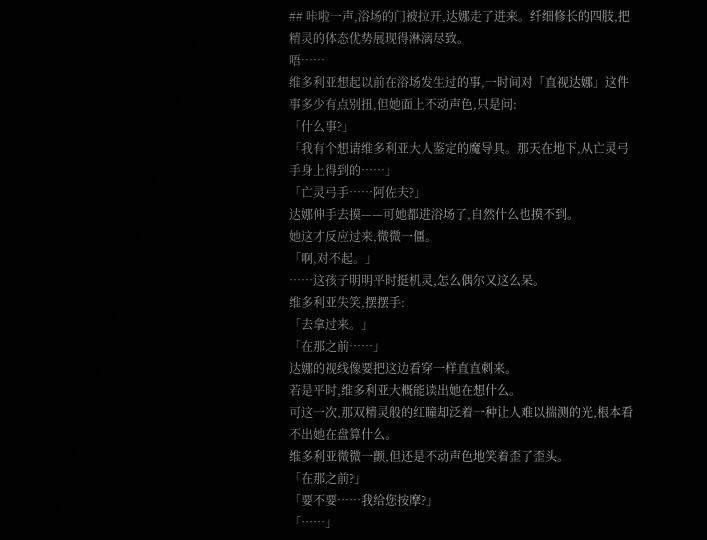## 咔啦一声,浴场的门被拉开,达娜走了进来。纤细修长的四肢,把精灵的体态优势展现得淋漓尽致。
唔……
维多利亚想起以前在浴场发生过的事,一时间对「直视达娜」这件事多少有点别扭,但她面上不动声色,只是问:
「什么事?」
「我有个想请维多利亚大人鉴定的魔导具。那天在地下,从亡灵弓手身上得到的……」
「亡灵弓手……阿佐夫?」
达娜伸手去摸——可她都进浴场了,自然什么也摸不到。
她这才反应过来,微微一僵。
「啊,对不起。」
……这孩子明明平时挺机灵,怎么偶尔又这么呆。
维多利亚失笑,摆摆手:
「去拿过来。」
「在那之前……」
达娜的视线像要把这边看穿一样直直刺来。
若是平时,维多利亚大概能读出她在想什么。
可这一次,那双精灵般的红瞳却泛着一种让人难以揣测的光,根本看不出她在盘算什么。
维多利亚微微一颤,但还是不动声色地笑着歪了歪头。
「在那之前?」
「要不要……我给您按摩?」
「……」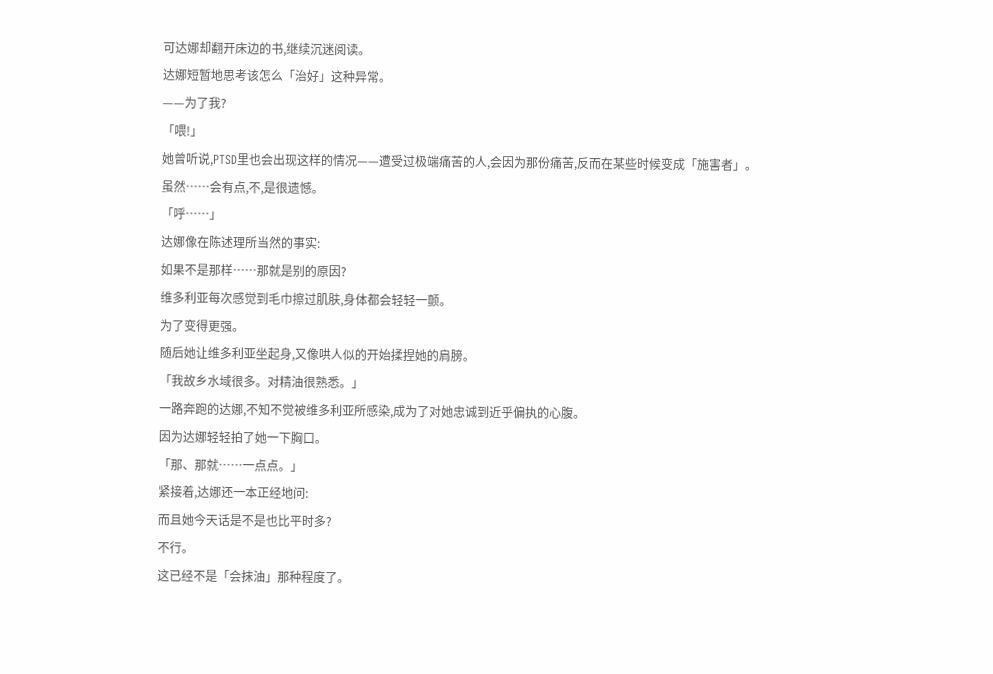可达娜却翻开床边的书,继续沉迷阅读。
达娜短暂地思考该怎么「治好」这种异常。
——为了我?
「喂!」
她曾听说,PTSD里也会出现这样的情况——遭受过极端痛苦的人,会因为那份痛苦,反而在某些时候变成「施害者」。
虽然……会有点,不,是很遗憾。
「呼……」
达娜像在陈述理所当然的事实:
如果不是那样……那就是别的原因?
维多利亚每次感觉到毛巾擦过肌肤,身体都会轻轻一颤。
为了变得更强。
随后她让维多利亚坐起身,又像哄人似的开始揉捏她的肩膀。
「我故乡水域很多。对精油很熟悉。」
一路奔跑的达娜,不知不觉被维多利亚所感染,成为了对她忠诚到近乎偏执的心腹。
因为达娜轻轻拍了她一下胸口。
「那、那就……一点点。」
紧接着,达娜还一本正经地问:
而且她今天话是不是也比平时多?
不行。
这已经不是「会抹油」那种程度了。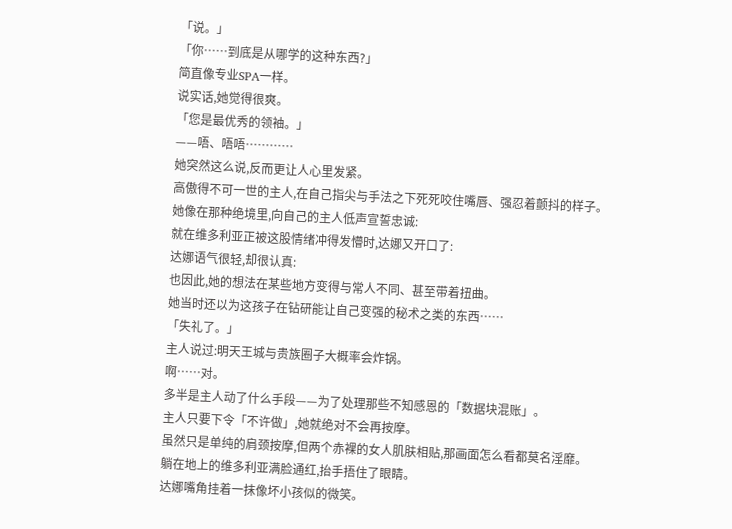「说。」
「你……到底是从哪学的这种东西?」
简直像专业SPA一样。
说实话,她觉得很爽。
「您是最优秀的领袖。」
——唔、唔唔…………
她突然这么说,反而更让人心里发紧。
高傲得不可一世的主人,在自己指尖与手法之下死死咬住嘴唇、强忍着颤抖的样子。
她像在那种绝境里,向自己的主人低声宣誓忠诚:
就在维多利亚正被这股情绪冲得发懵时,达娜又开口了:
达娜语气很轻,却很认真:
也因此,她的想法在某些地方变得与常人不同、甚至带着扭曲。
她当时还以为这孩子在钻研能让自己变强的秘术之类的东西……
「失礼了。」
主人说过:明天王城与贵族圈子大概率会炸锅。
啊……对。
多半是主人动了什么手段——为了处理那些不知感恩的「数据块混账」。
主人只要下令「不许做」,她就绝对不会再按摩。
虽然只是单纯的肩颈按摩,但两个赤裸的女人肌肤相贴,那画面怎么看都莫名淫靡。
躺在地上的维多利亚满脸通红,抬手捂住了眼睛。
达娜嘴角挂着一抹像坏小孩似的微笑。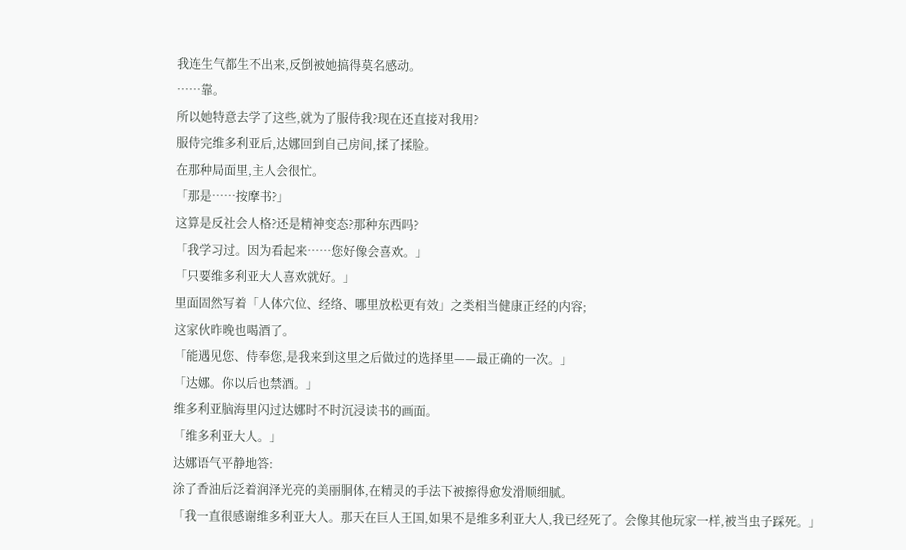我连生气都生不出来,反倒被她搞得莫名感动。
……靠。
所以她特意去学了这些,就为了服侍我?现在还直接对我用?
服侍完维多利亚后,达娜回到自己房间,揉了揉脸。
在那种局面里,主人会很忙。
「那是……按摩书?」
这算是反社会人格?还是精神变态?那种东西吗?
「我学习过。因为看起来……您好像会喜欢。」
「只要维多利亚大人喜欢就好。」
里面固然写着「人体穴位、经络、哪里放松更有效」之类相当健康正经的内容;
这家伙昨晚也喝酒了。
「能遇见您、侍奉您,是我来到这里之后做过的选择里——最正确的一次。」
「达娜。你以后也禁酒。」
维多利亚脑海里闪过达娜时不时沉浸读书的画面。
「维多利亚大人。」
达娜语气平静地答:
涂了香油后泛着润泽光亮的美丽胴体,在精灵的手法下被擦得愈发滑顺细腻。
「我一直很感谢维多利亚大人。那天在巨人王国,如果不是维多利亚大人,我已经死了。会像其他玩家一样,被当虫子踩死。」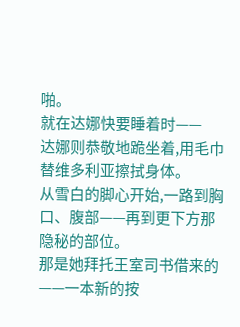啪。
就在达娜快要睡着时——
达娜则恭敬地跪坐着,用毛巾替维多利亚擦拭身体。
从雪白的脚心开始,一路到胸口、腹部——再到更下方那隐秘的部位。
那是她拜托王室司书借来的——一本新的按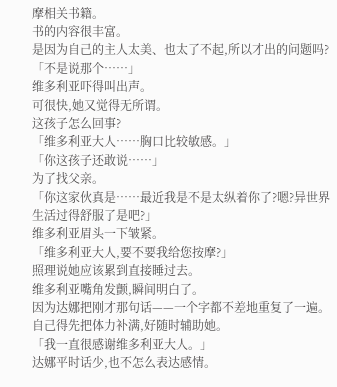摩相关书籍。
书的内容很丰富。
是因为自己的主人太美、也太了不起,所以才出的问题吗?
「不是说那个……」
维多利亚吓得叫出声。
可很快,她又觉得无所谓。
这孩子怎么回事?
「维多利亚大人……胸口比较敏感。」
「你这孩子还敢说……」
为了找父亲。
「你这家伙真是……最近我是不是太纵着你了?嗯?异世界生活过得舒服了是吧?」
维多利亚眉头一下皱紧。
「维多利亚大人,要不要我给您按摩?」
照理说她应该累到直接睡过去。
维多利亚嘴角发颤,瞬间明白了。
因为达娜把刚才那句话——一个字都不差地重复了一遍。
自己得先把体力补满,好随时辅助她。
「我一直很感谢维多利亚大人。」
达娜平时话少,也不怎么表达感情。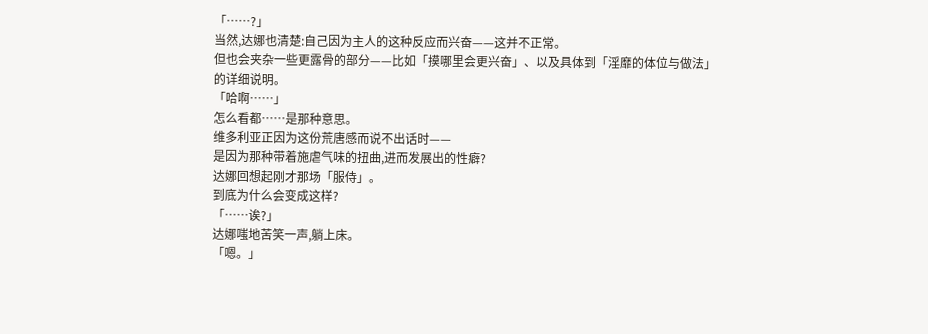「……?」
当然,达娜也清楚:自己因为主人的这种反应而兴奋——这并不正常。
但也会夹杂一些更露骨的部分——比如「摸哪里会更兴奋」、以及具体到「淫靡的体位与做法」的详细说明。
「哈啊……」
怎么看都……是那种意思。
维多利亚正因为这份荒唐感而说不出话时——
是因为那种带着施虐气味的扭曲,进而发展出的性癖?
达娜回想起刚才那场「服侍」。
到底为什么会变成这样?
「……诶?」
达娜嗤地苦笑一声,躺上床。
「嗯。」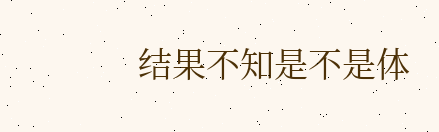结果不知是不是体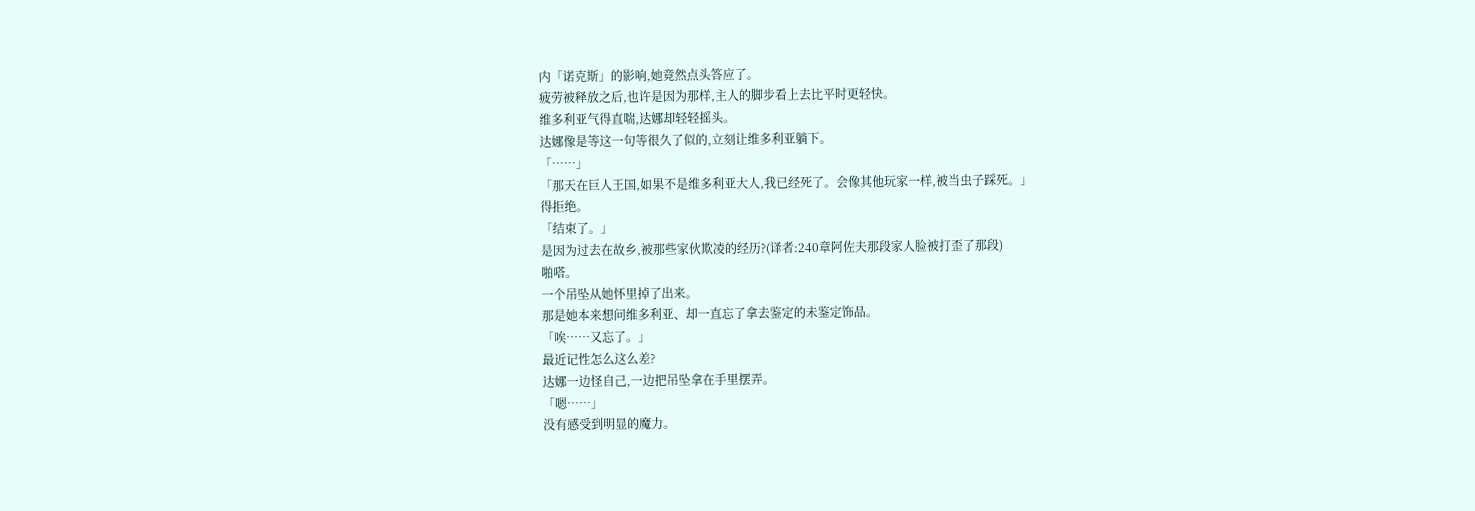内「诺克斯」的影响,她竟然点头答应了。
疲劳被释放之后,也许是因为那样,主人的脚步看上去比平时更轻快。
维多利亚气得直喘,达娜却轻轻摇头。
达娜像是等这一句等很久了似的,立刻让维多利亚躺下。
「……」
「那天在巨人王国,如果不是维多利亚大人,我已经死了。会像其他玩家一样,被当虫子踩死。」
得拒绝。
「结束了。」
是因为过去在故乡,被那些家伙欺凌的经历?(译者:240章阿佐夫那段家人脸被打歪了那段)
啪嗒。
一个吊坠从她怀里掉了出来。
那是她本来想问维多利亚、却一直忘了拿去鉴定的未鉴定饰品。
「唉……又忘了。」
最近记性怎么这么差?
达娜一边怪自己,一边把吊坠拿在手里摆弄。
「嗯……」
没有感受到明显的魔力。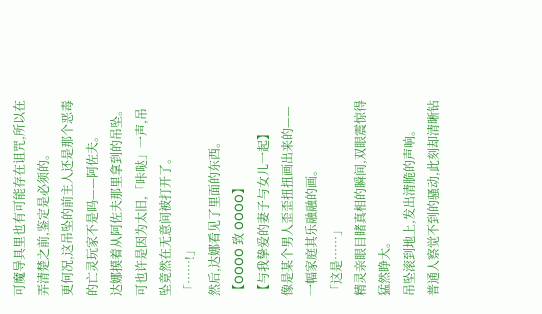可魔导具里也有可能存在诅咒,所以在弄清楚之前,鉴定是必须的。
更何况,这吊坠的前主人还是那个恶毒的亡灵玩家不是吗——阿佐夫。
达娜摸着从阿佐夫那里拿到的吊坠。
可也许是因为太旧,「咔哒」一声,吊坠竟然在无意间被打开了。
「……!」
然后,达娜看见了里面的东西。
【OOOO 致 OOOO】
【与我挚爱的妻子与女儿一起】
像是某个男人歪歪扭扭画出来的——一幅家庭其乐融融的画。
「这是……」
精灵亲眼目睹真相的瞬间,双眼震惊得猛然睁大。
吊坠滚到地上,发出清脆的声响。
普通人察觉不到的骚动,此刻却清晰钻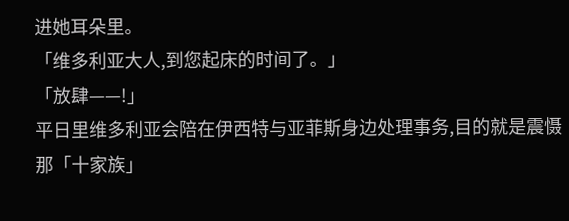进她耳朵里。
「维多利亚大人,到您起床的时间了。」
「放肆——!」
平日里维多利亚会陪在伊西特与亚菲斯身边处理事务,目的就是震慑那「十家族」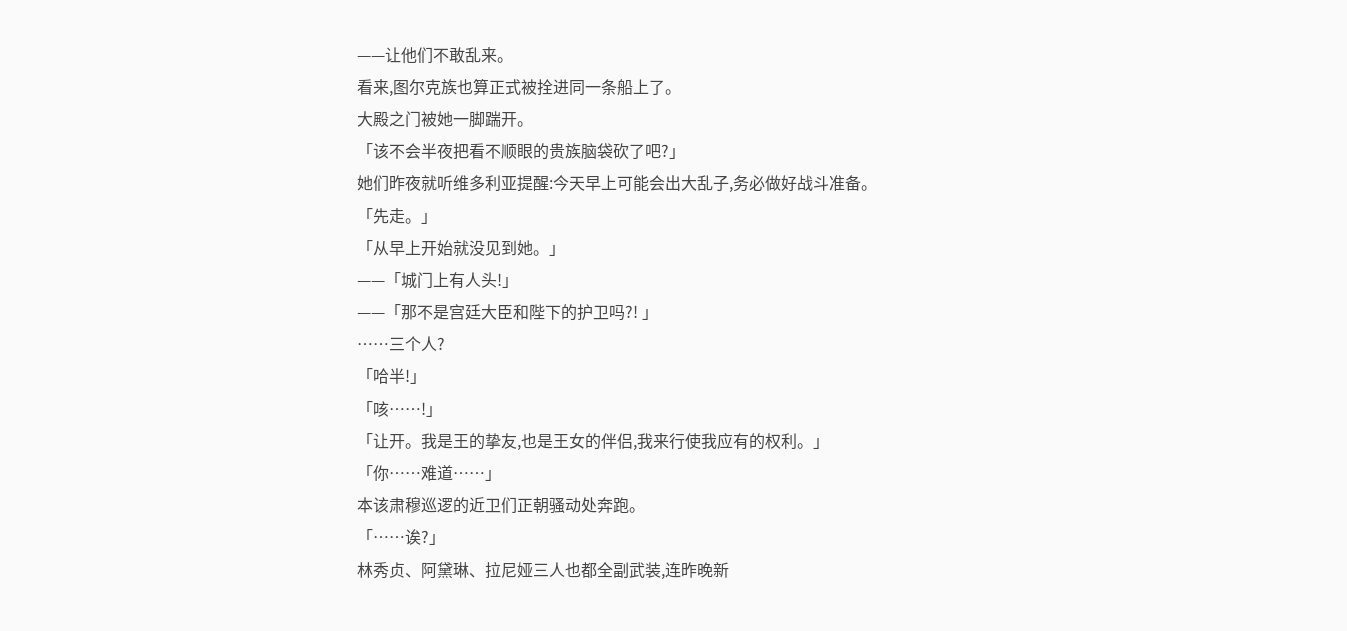——让他们不敢乱来。
看来,图尔克族也算正式被拴进同一条船上了。
大殿之门被她一脚踹开。
「该不会半夜把看不顺眼的贵族脑袋砍了吧?」
她们昨夜就听维多利亚提醒:今天早上可能会出大乱子,务必做好战斗准备。
「先走。」
「从早上开始就没见到她。」
——「城门上有人头!」
——「那不是宫廷大臣和陛下的护卫吗?! 」
……三个人?
「哈半!」
「咳……!」
「让开。我是王的挚友,也是王女的伴侣,我来行使我应有的权利。」
「你……难道……」
本该肃穆巡逻的近卫们正朝骚动处奔跑。
「……诶?」
林秀贞、阿黛琳、拉尼娅三人也都全副武装,连昨晚新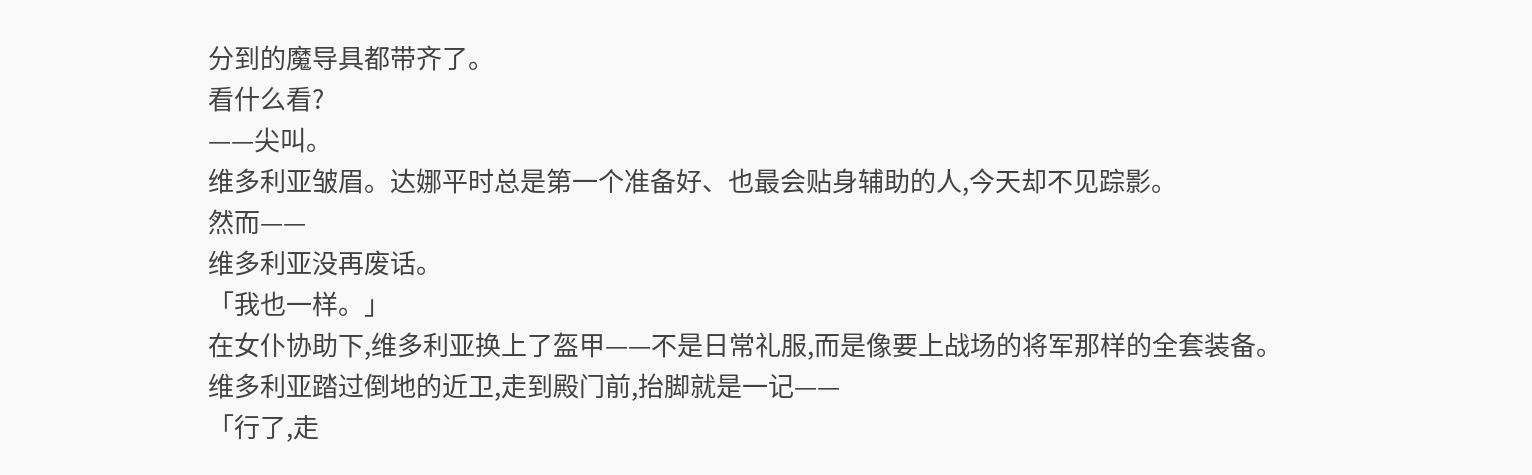分到的魔导具都带齐了。
看什么看?
——尖叫。
维多利亚皱眉。达娜平时总是第一个准备好、也最会贴身辅助的人,今天却不见踪影。
然而——
维多利亚没再废话。
「我也一样。」
在女仆协助下,维多利亚换上了盔甲——不是日常礼服,而是像要上战场的将军那样的全套装备。
维多利亚踏过倒地的近卫,走到殿门前,抬脚就是一记——
「行了,走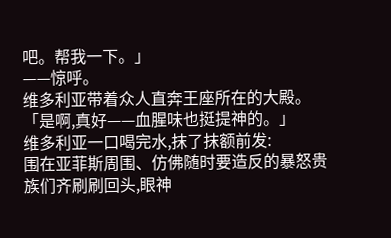吧。帮我一下。」
——惊呼。
维多利亚带着众人直奔王座所在的大殿。
「是啊,真好——血腥味也挺提神的。」
维多利亚一口喝完水,抹了抹额前发:
围在亚菲斯周围、仿佛随时要造反的暴怒贵族们齐刷刷回头,眼神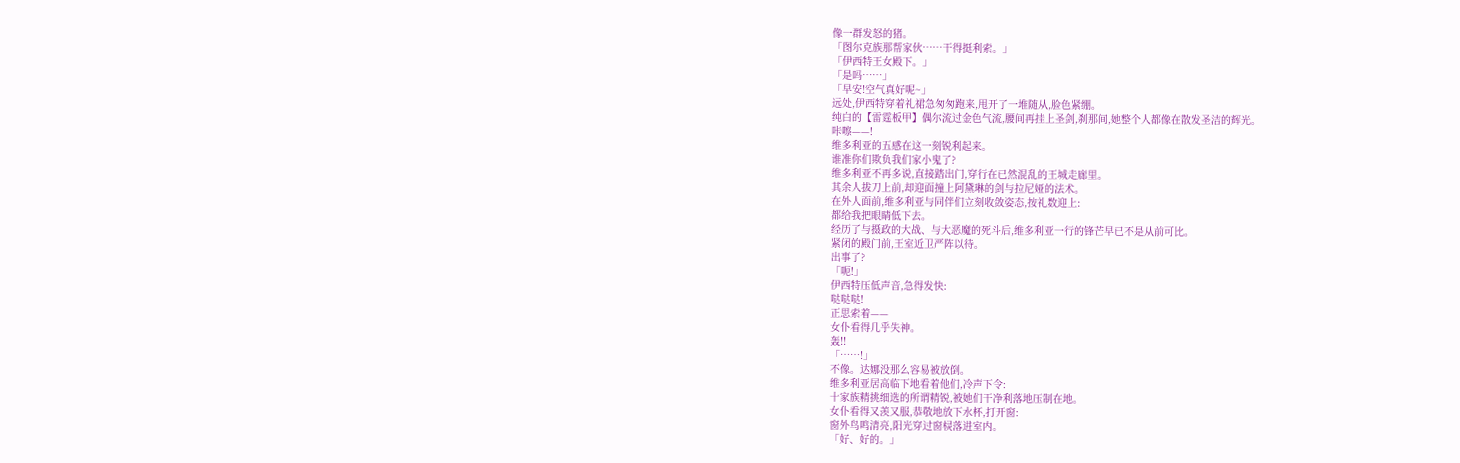像一群发怒的猪。
「图尔克族那帮家伙……干得挺利索。」
「伊西特王女殿下。」
「是吗……」
「早安!空气真好呢~」
远处,伊西特穿着礼裙急匆匆跑来,甩开了一堆随从,脸色紧绷。
纯白的【雷霆板甲】偶尔流过金色气流,腰间再挂上圣剑,刹那间,她整个人都像在散发圣洁的辉光。
咔嚓——!
维多利亚的五感在这一刻锐利起来。
谁准你们欺负我们家小鬼了?
维多利亚不再多说,直接踏出门,穿行在已然混乱的王城走廊里。
其余人拔刀上前,却迎面撞上阿黛琳的剑与拉尼娅的法术。
在外人面前,维多利亚与同伴们立刻收敛姿态,按礼数迎上:
都给我把眼睛低下去。
经历了与摄政的大战、与大恶魔的死斗后,维多利亚一行的锋芒早已不是从前可比。
紧闭的殿门前,王室近卫严阵以待。
出事了?
「呃!」
伊西特压低声音,急得发快:
哒哒哒!
正思索着——
女仆看得几乎失神。
轰!!
「……!」
不像。达娜没那么容易被放倒。
维多利亚居高临下地看着他们,冷声下令:
十家族精挑细选的所谓精锐,被她们干净利落地压制在地。
女仆看得又羡又服,恭敬地放下水杯,打开窗:
窗外鸟鸣清亮,阳光穿过窗棂落进室内。
「好、好的。」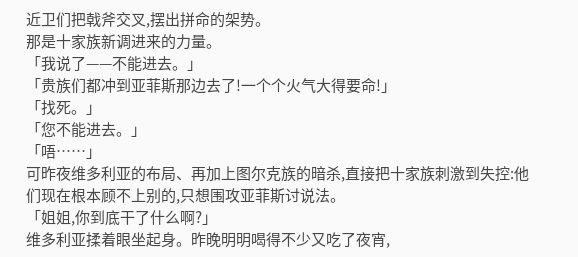近卫们把戟斧交叉,摆出拼命的架势。
那是十家族新调进来的力量。
「我说了——不能进去。」
「贵族们都冲到亚菲斯那边去了!一个个火气大得要命!」
「找死。」
「您不能进去。」
「唔……」
可昨夜维多利亚的布局、再加上图尔克族的暗杀,直接把十家族刺激到失控:他们现在根本顾不上别的,只想围攻亚菲斯讨说法。
「姐姐,你到底干了什么啊?」
维多利亚揉着眼坐起身。昨晚明明喝得不少又吃了夜宵,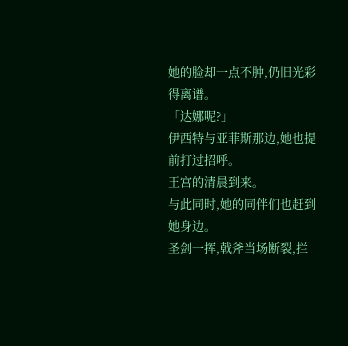她的脸却一点不肿,仍旧光彩得离谱。
「达娜呢?」
伊西特与亚菲斯那边,她也提前打过招呼。
王宫的清晨到来。
与此同时,她的同伴们也赶到她身边。
圣剑一挥,戟斧当场断裂,拦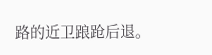路的近卫踉跄后退。